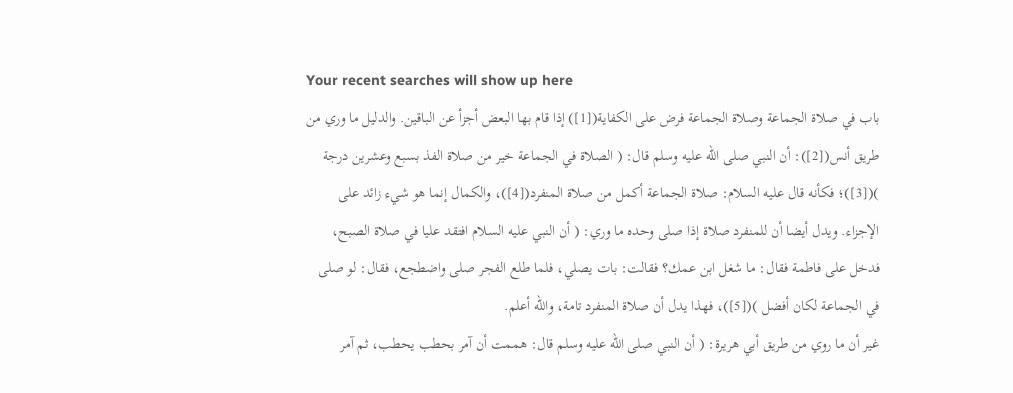Your recent searches will show up here
باب في صلاة الجماعة وصلاة الجماعة فرض على الكفاية([1]) إذا قام بها البعض أجزأ عن الباقين. والدليل ما وري من طريق أنس([2]): أن النبي صلى الله عليه وسلم قال: ( الصلاة في الجماعة خير من صلاة الفذ بسبع وعشرين درجة )([3])؛ فكأنه قال عليه السلام: صلاة الجماعة أكمل من صلاة المنفرد([4])، والكمال إنما هو شيء زائد على الإجزاء. ويدل أيضا أن للمنفرد صلاة إذا صلى وحده ما وري: ( أن النبي عليه السلام افتقد عليا في صلاة الصبح، فدخل على فاطمة فقال: ما شغل ابن عمك؟ فقالت: بات يصلي، فلما طلع الفجر صلى واضطجع، فقال: لو صلى في الجماعة لكان أفضل )([5])، فهذا يدل أن صلاة المنفرد تامة، والله أعلم.
غير أن ما روي من طريق أبي هريرة: ( أن النبي صلى الله عليه وسلم قال: هممت أن آمر بحطب يحطب، ثم آمر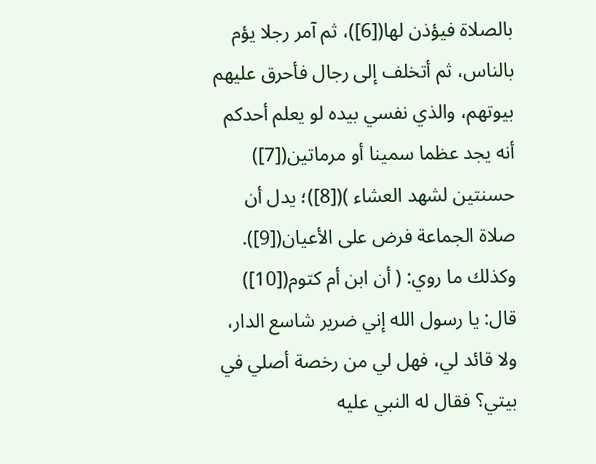بالصلاة فيؤذن لها([6])، ثم آمر رجلا يؤم بالناس، ثم أتخلف إلى رجال فأحرق عليهم بيوتهم، والذي نفسي بيده لو يعلم أحدكم أنه يجد عظما سمينا أو مرماتين([7]) حسنتين لشهد العشاء )([8])؛ يدل أن صلاة الجماعة فرض على الأعيان([9]). وكذلك ما روي: ( أن ابن أم كتوم([10]) قال: يا رسول الله إني ضرير شاسع الدار، ولا قائد لي، فهل لي من رخصة أصلي في بيتي؟ فقال له النبي عليه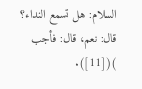السلام: هل تسمع النداء؟ قال: نعم، قال: فأجب )([11]).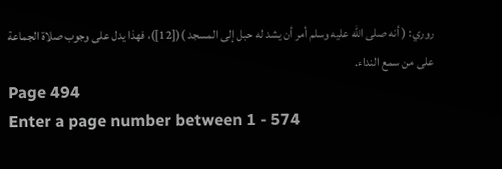روري: ( أنه صلى الله عليه وسلم أمر أن يشد له حبل إلى المسجد )([12])، فهذا يدل على وجوب صلاة الجماعة على من سمع النداء.
Page 494
Enter a page number between 1 - 574